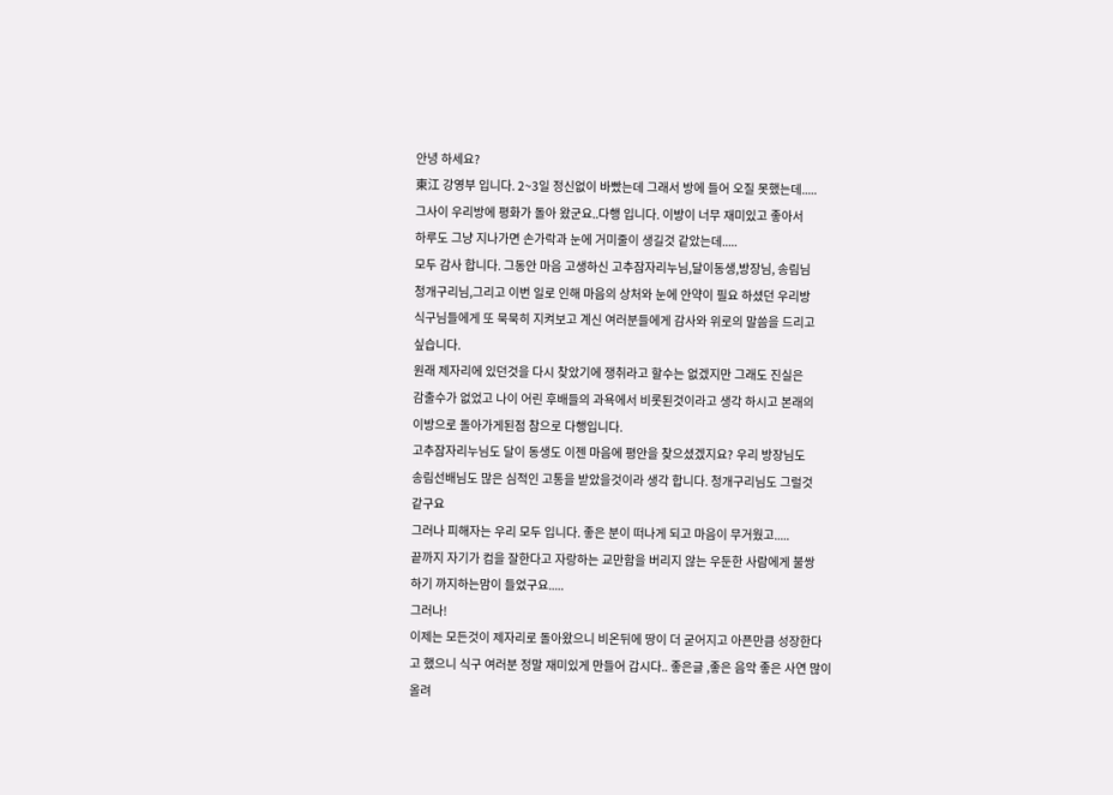안녕 하세요?
東江 강영부 입니다. 2~3일 정신없이 바빴는데 그래서 방에 들어 오질 못했는데.....
그사이 우리방에 평화가 돌아 왔군요..다행 입니다. 이방이 너무 재미있고 좋아서
하루도 그냥 지나가면 손가락과 눈에 거미줄이 생길것 같았는데.....
모두 감사 합니다. 그동안 마음 고생하신 고추잠자리누님,달이동생,방장님, 송림님
청개구리님,그리고 이번 일로 인해 마음의 상처와 눈에 안약이 필요 하셨던 우리방
식구님들에게 또 묵묵히 지켜보고 계신 여러분들에게 감사와 위로의 말씀을 드리고
싶습니다.
원래 제자리에 있던것을 다시 찾았기에 쟁취라고 할수는 없겠지만 그래도 진실은
감출수가 없었고 나이 어린 후배들의 과욕에서 비롯된것이라고 생각 하시고 본래의
이방으로 돌아가게된점 참으로 다행입니다.
고추잠자리누님도 달이 동생도 이젠 마음에 평안을 찾으셨겠지요? 우리 방장님도
송림선배님도 많은 심적인 고통을 받았을것이라 생각 합니다. 청개구리님도 그럴것
같구요
그러나 피해자는 우리 모두 입니다. 좋은 분이 떠나게 되고 마음이 무거웠고.....
끝까지 자기가 컴을 잘한다고 자랑하는 교만함을 버리지 않는 우둔한 사람에게 불쌍
하기 까지하는맘이 들었구요.....
그러나!
이제는 모든것이 제자리로 돌아왔으니 비온뒤에 땅이 더 굳어지고 아픈만큼 성장한다
고 했으니 식구 여러분 정말 재미있게 만들어 갑시다.. 좋은글 ,좋은 음악 좋은 사연 많이
올려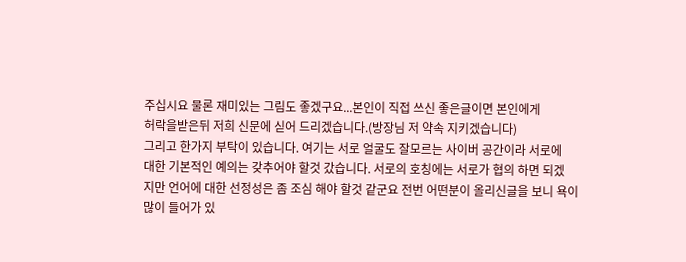주십시요 물론 재미있는 그림도 좋겠구요...본인이 직접 쓰신 좋은글이면 본인에게
허락을받은뒤 저희 신문에 싣어 드리겠습니다.(방장님 저 약속 지키겠습니다)
그리고 한가지 부탁이 있습니다. 여기는 서로 얼굴도 잘모르는 사이버 공간이라 서로에
대한 기본적인 예의는 갖추어야 할것 갔습니다. 서로의 호칭에는 서로가 협의 하면 되겠
지만 언어에 대한 선정성은 좀 조심 해야 할것 같군요 전번 어떤분이 올리신글을 보니 욕이
많이 들어가 있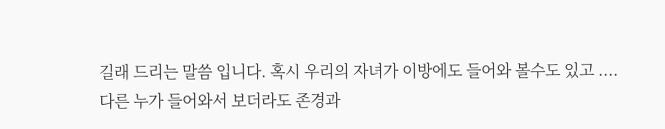길래 드리는 말씀 입니다. 혹시 우리의 자녀가 이방에도 들어와 볼수도 있고 ....
다른 누가 들어와서 보더라도 존경과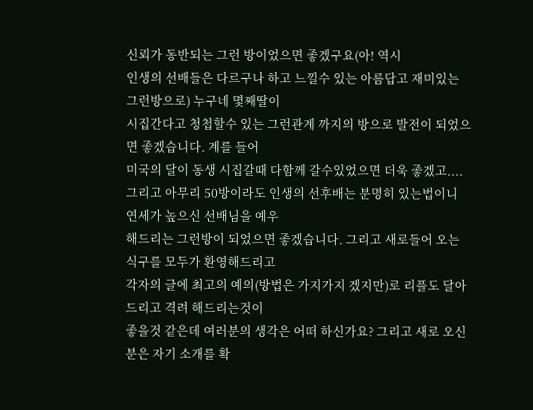신뢰가 동반되는 그런 방이었으면 좋겠구요(아! 역시
인생의 선배들은 다르구나 하고 느낄수 있는 아름답고 재미있는 그런방으로) 누구네 몇째딸이
시집간다고 청첩할수 있는 그런관계 까지의 방으로 발전이 되었으면 좋겠습니다. 계를 들어
미국의 달이 동생 시집갈때 다함께 갈수있었으면 더욱 좋겠고....
그리고 아무리 50방이라도 인생의 선후배는 분명히 있는법이니 연세가 높으신 선배님을 예우
해드리는 그런방이 되었으면 좋겠습니다. 그리고 새로들어 오는 식구를 모두가 환영해드리고
각자의 글에 최고의 예의(방법은 가지가지 겠지만)로 리플도 달아 드리고 격려 해드리는것이
좋을것 같은데 여러분의 생각은 어떠 하신가요? 그리고 새로 오신분은 자기 소개를 확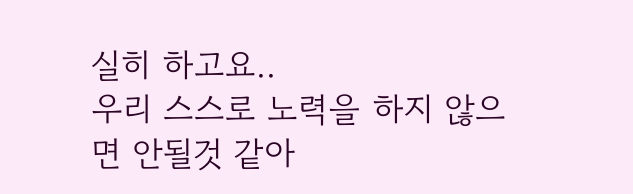실히 하고요..
우리 스스로 노력을 하지 않으면 안될것 같아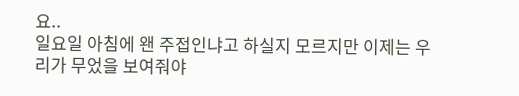요..
일요일 아침에 왠 주접인냐고 하실지 모르지만 이제는 우리가 무었을 보여줘야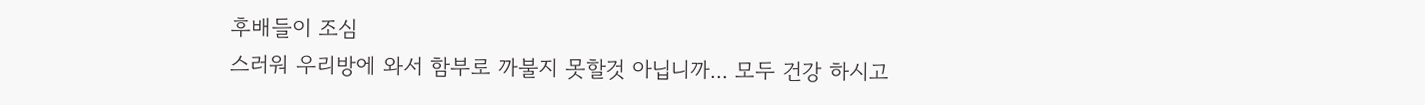후배들이 조심
스러워 우리방에 와서 함부로 까불지 못할것 아닙니까... 모두 건강 하시고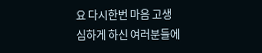요 다시한번 마음 고생
심하게 하신 여러분들에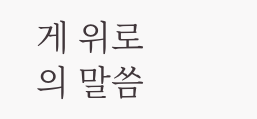게 위로의 말씀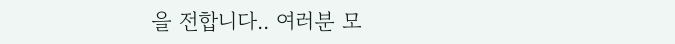을 전합니다.. 여러분 모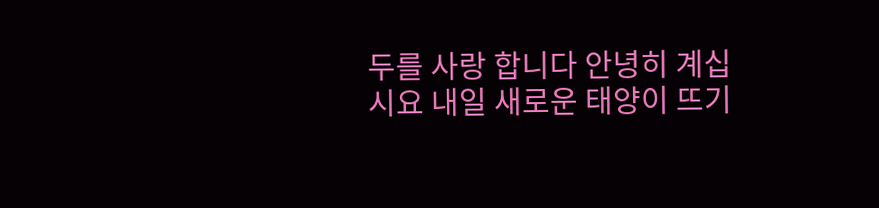두를 사랑 합니다 안녕히 계십시요 내일 새로운 태양이 뜨기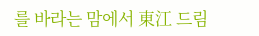를 바라는 맘에서 東江 드림